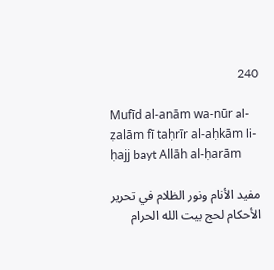240

Mufīd al-anām wa-nūr al-ẓalām fī taḥrīr al-aḥkām li-ḥajj bayt Allāh al-ḥarām

مفيد الأنام ونور الظلام في تحرير الأحكام لحج بيت الله الحرام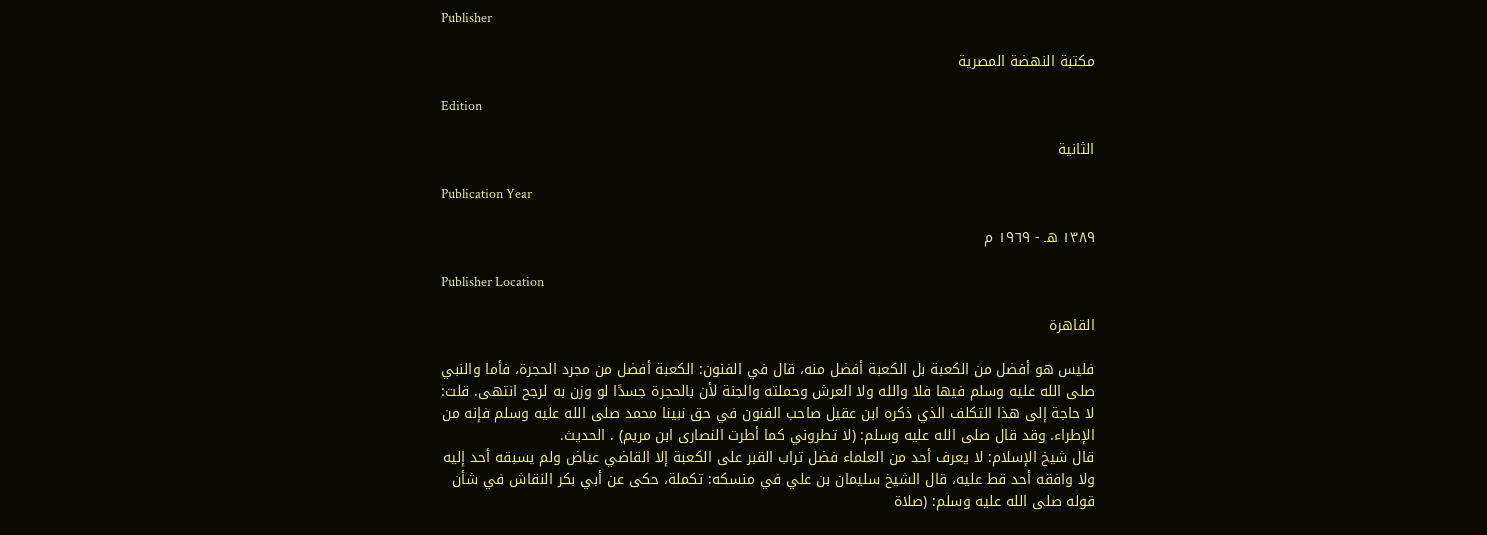Publisher

مكتبة النهضة المصرية

Edition

الثانية

Publication Year

١٣٨٩ هـ - ١٩٦٩ م

Publisher Location

القاهرة

فليس هو أفضل من الكعبة بل الكعبة أفضل منه، قال في الفنون: الكعبة أفضل من مجرد الحجرة، فأما والنبي صلى الله عليه وسلم فيها فلا والله ولا العرش وحملته والجنة لأن بالحجرة جسدًا لو وزن به لرجح انتهى. قلت: لا حاجة إلى هذا التكلف الذي ذكره ابن عقيل صاحب الفنون في حق نبينا محمد صلى الله عليه وسلم فإنه من الإطراء. وقد قال صلى الله عليه وسلم: (لا تطروني كما أطرت النصارى ابن مريم) . الحديث.
قال شيخ الإسلام: لا يعرف أحد من العلماء فضل تراب القبر على الكعبة إلا القاضي عياض ولم يسبقه أحد إليه ولا وافقه أحد قط عليه، قال الشيخ سليمان بن علي في منسكه: تكملة، حكى عن أبي بكر النقاش في شأن قوله صلى الله عليه وسلم: (صلاة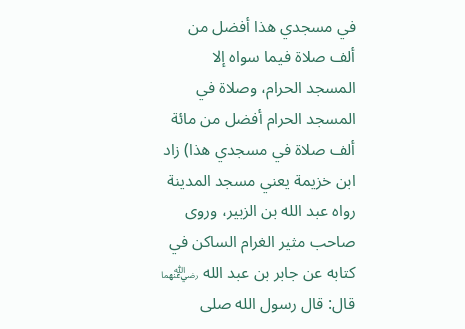في مسجدي هذا أفضل من ألف صلاة فيما سواه إلا المسجد الحرام، وصلاة في المسجد الحرام أفضل من مائة ألف صلاة في مسجدي هذا) زاد ابن خزيمة يعني مسجد المدينة رواه عبد الله بن الزبير، وروى صاحب مثير الغرام الساكن في كتابه عن جابر بن عبد الله ﵄ قال: قال رسول الله صلى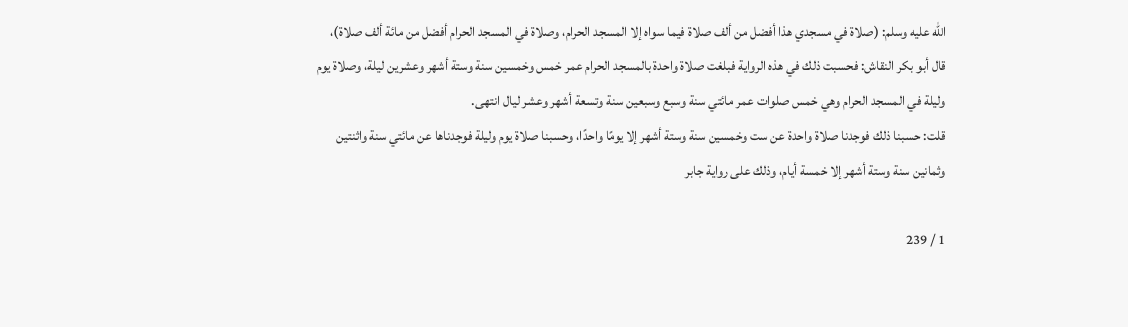الله عليه وسلم: (صلاة في مسجدي هذا أفضل من ألف صلاة فيما سواه إلا المسجد الحرام، وصلاة في المسجد الحرام أفضل من مائة ألف صلاة)، قال أبو بكر النقاش: فحسبت ذلك في هذه الرواية فبلغت صلاة واحدة بالمسجد الحرام عمر خمس وخمسين سنة وستة أشهر وعشرين ليلة، وصلاة يوم وليلة في المسجد الحرام وهي خمس صلوات عمر مائتي سنة وسبع وسبعين سنة وتسعة أشهر وعشر ليال انتهى.
قلت: حسبنا ذلك فوجدنا صلاة واحدة عن ست وخمسين سنة وستة أشهر إلا يومًا واحدًا، وحسبنا صلاة يوم وليلة فوجدناها عن مائتي سنة واثنتين وثمانين سنة وستة أشهر إلا خمسة أيام، وذلك على رواية جابر

1 / 239